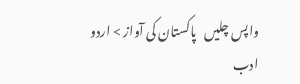واپس چلیں   پاکستان کی آواز > اردو ادب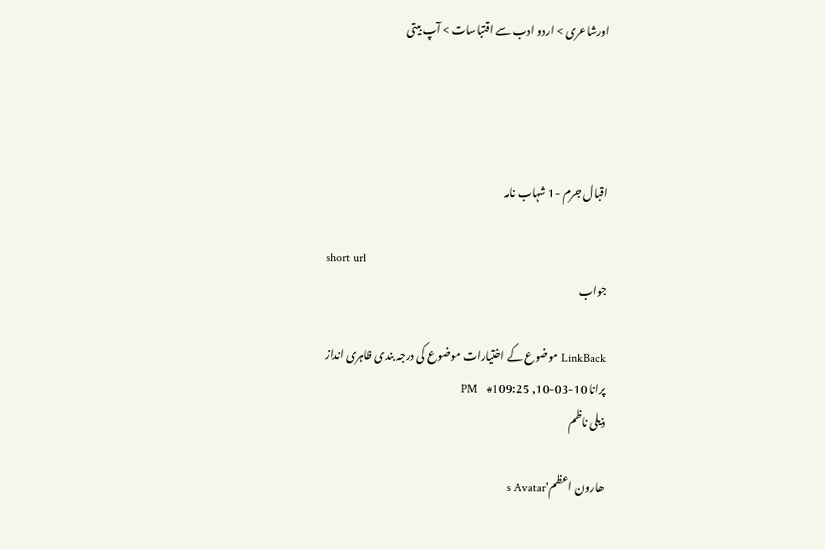اورشاعری > اردو ادب سے اقتباسات > آپ بیتی




اقبال جرم -1 شہاب نامہ

short url
جواب

LinkBack موضوع کے اختیارات موضوع کی درجہ بندی ظاہری انداز
پرانا 10-03-10, 09:25 PM   #1
ذیلی ناظم

ھارون اعظم's Avatar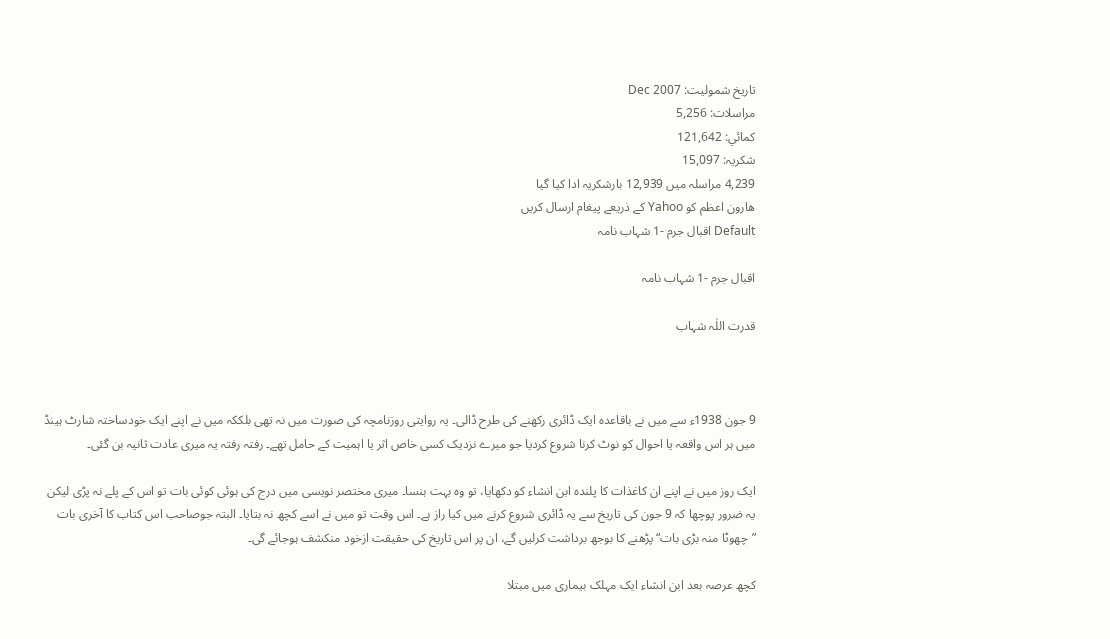تاریخ شمولیت: Dec 2007
مراسلات: 5,256
کمائي: 121,642
شکریہ: 15,097
4,239 مراسلہ میں 12,939 بارشکریہ ادا کیا گیا
ھارون اعظم کو Yahoo کے ذریعے پیغام ارسال کریں
Default اقبال جرم -1 شہاب نامہ

اقبال جرم -1 شہاب نامہ

قدرت اللٰہ شہاب



9 جون 1938ء سے میں نے باقاعدہ ایک ڈائری رکھنے کی طرح ڈالی۔ یہ روایتی روزنامچہ کی صورت میں نہ تھی بلککہ میں نے اپنے ایک خودساختہ شارٹ ہینڈ میں ہر اس واقعہ یا احوال کو نوٹ کرنا شروع کردیا جو میرے نزدیک کسی خاص اثر یا اہمیت کے حامل تھے۔ رفتہ رفتہ یہ میری عادت ثانیہ بن گئی۔

ایک روز میں نے اپنے ان کاغذات کا پلندہ ابن انشاء کو دکھایا، تو وہ بہت ہنسا۔ میری مختصر نویسی میں درج کی ہوئی کوئی بات تو اس کے پلے نہ پڑی لیکن یہ ضرور پوچھا کہ 9 جون کی تاریخ سے یہ ڈائری شروع کرنے میں کیا راز ہے۔ اس وقت تو میں نے اسے کچھ نہ بتایا۔ البتہ جوصاحب اس کتاب کا آخری بات ”چھوٹا منہ بڑی بات“ پڑھنے کا بوجھ برداشت کرلیں گے، ان پر اس تاریخ کی حقیقت ازخود منکشف ہوجائے گی۔

کچھ عرصہ بعد ابن انشاء ایک مہلک بیماری میں مبتلا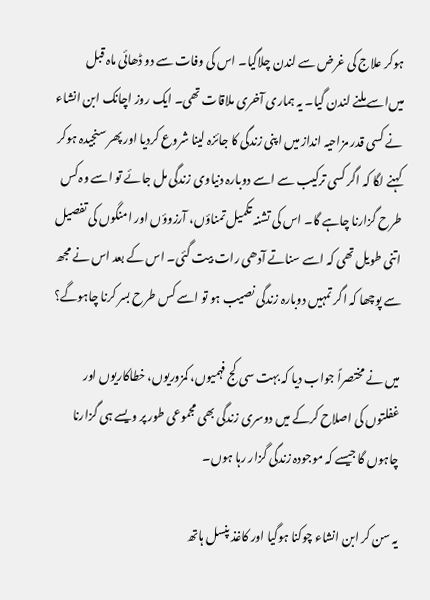ہوکر علاج کی غرض سے لندن چلاگیا۔ اس کی وفات سے دو ڈھائی ماہ قبل میں‌اسے ملنے لندن گیا۔ یہ ہماری آخری ملاقات تھی۔ ایک روز اچانک ابن انشاء نے کسی قدر مزاحیہ انداز میں اپنی زندگی کا جائزہ لینا شروع کردیا اور پھر سنجیدہ ہوکر کہنے لگا کہ اگر کسی ترکیب سے اسے دوبارہ دنیاوی زندگی مل جائے تو اسے وہ کس طرح گزارنا چاہے گا۔ اس کی تشنہ تکمیل تمناؤں، آرزوؤں اور امنگوں کی تفصیل اتنی طویل تھی کہ اسے سناتے آدھی رات بیت گئی۔ اس کے بعد اس نے مجھ سے پوچھا کہ اگر تمہیں دوبارہ زندگی نصیب ہو تو اسے کس طرح بسر کرنا چاہوگے؟

میں نے مختصراً جواب دیا کہ بہت سی کج فہمیوں، کمزوریوں، خطاکاریوں اور غفلتوں کی اصلاح کرکے میں دوسری زندگی بھی مجموعی طور پر ویسے ہی گزارنا چاہوں گا جیسے کہ موجودہ زندگی گزار رہا ہوں۔

یہ سن کر ابن انشاء چوکنا ہوگیا اور کاغذ پنسل ہاتھ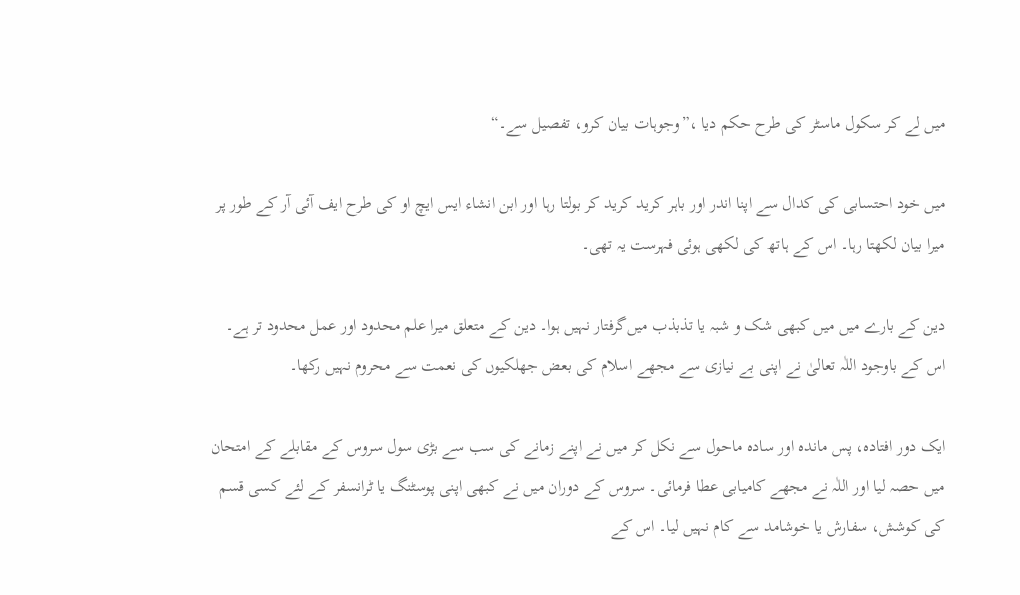میں لے کر سکول ماسٹر کی طرح حکم دیا ،”وجوہات بیان کرو، تفصیل سے۔“

میں خود احتسابی کی کدال سے اپنا اندر اور باہر کرید کرید کر بولتا رہا اور ابن انشاء ایس ایچ او کی طرح ایف آئی آر کے طور پر میرا بیان لکھتا رہا۔ اس کے ہاتھ کی لکھی ہوئی فہرست یہ تھی۔

دین کے بارے میں میں کبھی شک و شبہ یا تذبذب میں‌گرفتار نہیں ہوا۔ دین کے متعلق میرا علم محدود اور عمل محدود تر ہے۔ اس کے باوجود اللٰہ تعالیٰ نے اپنی بے نیازی سے مجھے اسلام کی بعض جھلکیوں کی نعمت سے محروم نہیں رکھا۔

ایک دور افتادہ، پس ماندہ اور سادہ ماحول سے نکل کر میں‌ نے اپنے زمانے کی سب سے بڑی سول سروس کے مقابلے کے امتحان میں حصہ لیا اور اللٰہ نے مجھے کامیابی عطا فرمائی۔ سروس کے دوران میں‌ نے کبھی اپنی پوسٹنگ یا ٹرانسفر کے لئے کسی قسم کی کوشش، سفارش یا خوشامد سے کام نہیں لیا۔ اس کے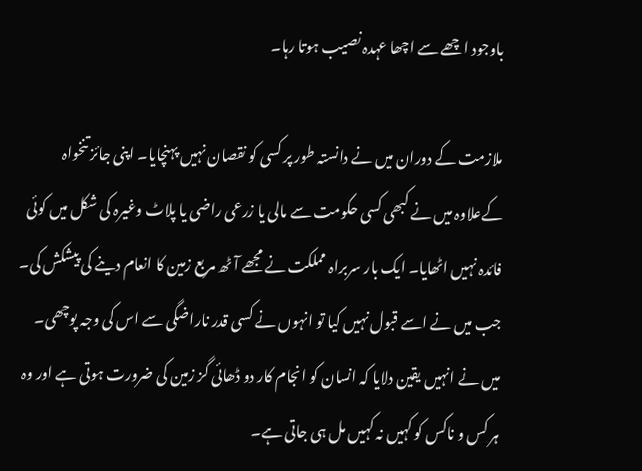باوجود اچھے سے اچھا عہدہ نصیب ہوتا رہا۔

ملازمت کے دوران میں نے دانستہ طور پر کسی کو نقصان نہیں پہنچایا۔ اپنی جائز تنخواہ کےعلاوہ میں نے کبھی کسی حکومت سے مالی یا زرعی راضی یا پلاٹ وغیرہ کی شکل میں کوئی فائدہ نہیں اٹھایا۔ ایک بار سربراہ مملکت نے مجھے آٹھ مربع زمین کا انعام دینے کی پیشکش کی۔ جب میں نے اسے قبول نہیں کیا تو انہوں نے کسی قدر ناراضگی سے اس کی وجہ پوچھی۔ میں نے انہیں یقین دلایا کہ انسان کو انجام کار دو ڈھائی گز زمین کی ضرورت ہوتی ہے اور وہ ہر کس و ناکس کو کہیں نہ کہیں مل ہی جاتی ہے۔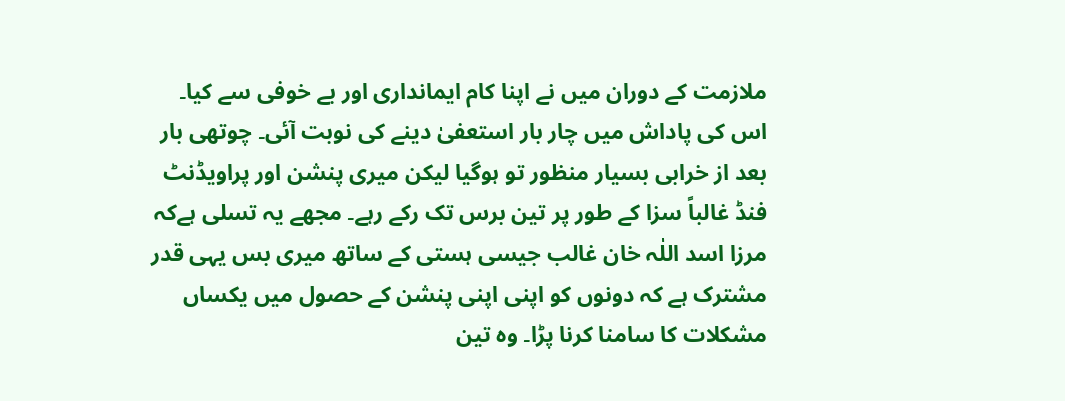ملازمت کے دوران میں نے اپنا کام ایمانداری اور بے خوفی سے کیا۔ اس کی پاداش میں چار بار استعفیٰ دینے کی نوبت آئی۔ چوتھی بار بعد از خرابی بسیار منظور تو ہوگیا لیکن میری پنشن اور پراویڈنٹ فنڈ غالباً سزا کے طور پر تین برس تک رکے رہے۔ مجھے یہ تسلی ہےکہ مرزا اسد اللٰہ خان غالب جیسی ہستی کے ساتھ میری بس یہی قدر مشترک ہے کہ دونوں کو اپنی اپنی پنشن کے حصول میں یکساں مشکلات کا سامنا کرنا پڑا۔ وہ تین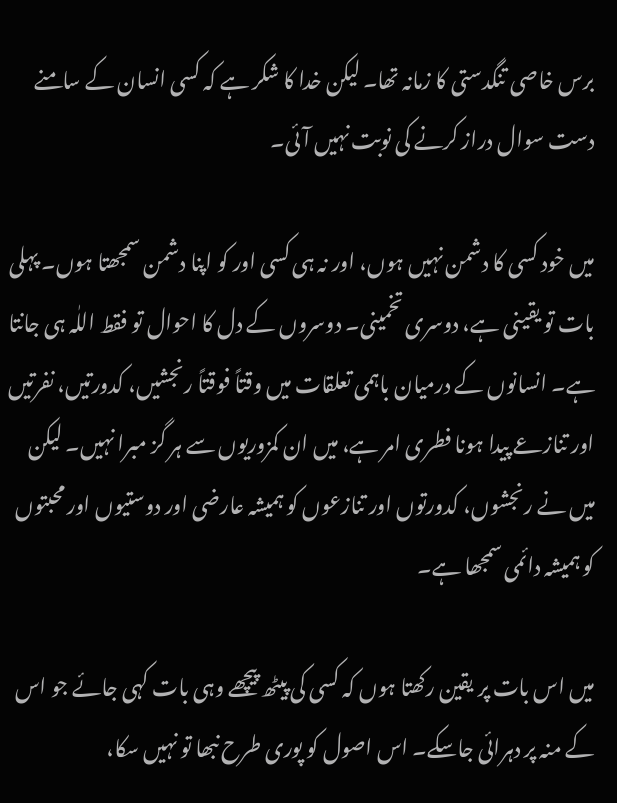برس خاصی تنگدستی کا زمانہ تھا۔ لیکن خدا کا شکر ہے کہ کسی انسان کے سامنے دست سوال دراز کرنے کی نوبت نہیں آئی۔

میں خود کسی کا دشمن نہیں ہوں، اور نہ ہی کسی اور کو اپنا دشمن سمجھتا ہوں۔ پہلی بات تو یقینی ہے، دوسری تخمینی۔ دوسروں کے دل کا احوال تو فقط اللٰہ ہی جانتا ہے۔ انسانوں کے درمیان باہمی تعلقات میں وقتاً فوقتاً رنجشیں، کدورتیں، نفرتیں اور تنازعے پیدا ہونا فطری امر ہے، میں ان کمزوریوں سے ہر گز مبرا نہیں۔ لیکن میں نے رنجشوں، کدورتوں اور تنازعوں کو ہمیشہ عارضی اور دوستیوں اور محبتوں کو ہمیشہ دائمی سمجھا ہے۔

میں اس بات پر یقین رکھتا ہوں کہ کسی کی پیٹھ پیچھے وہی بات کہی جائے جو اس کے منہ پر دہرائی جاسکے۔ اس اصول کو پوری طرح نبھا تو نہیں سکا،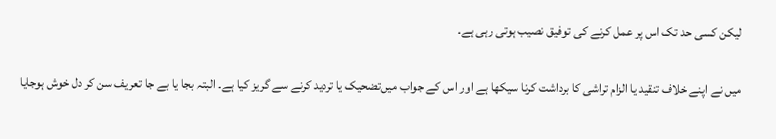لیکن کسی حد تک اس پر عمل کرنے کی توفیق نصیب ہوتی رہی ہے۔

میں‌ نے اپنے خلاف تنقید یا الزام تراشی کا برداشت کرنا سیکھا ہے اور اس کے جواب میں‌تضحیک یا تردید کرنے سے گریز کیا ہے۔ البتہ بجا یا بے جا تعریف سن کر دل خوش ہوجایا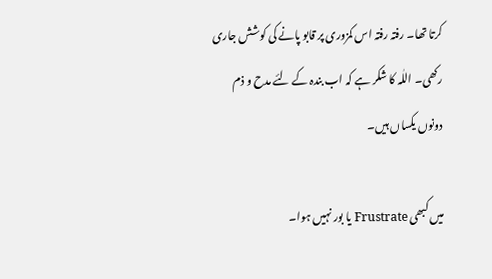کرتا تھا۔ رفتہ رفتہ اس کمزوری پر قابو پانے کی کوشش جاری رکھی۔ اللٰہ کا شکر ہے کہ اب بندہ کے لئے مدح و ذم دونوں یکساں ہیں۔

میں کبھی Frustrate یا بور نہیں ہوا۔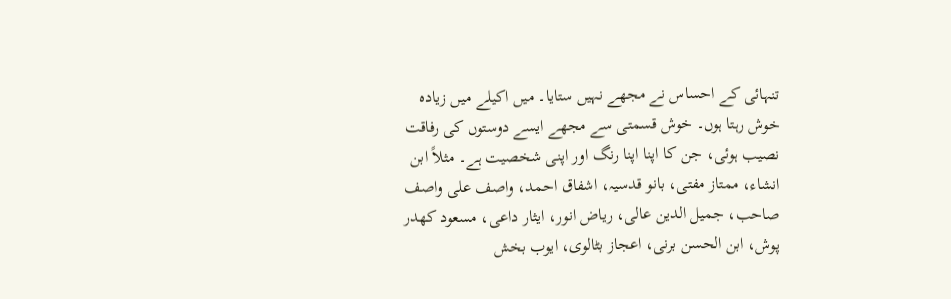تنہائی کے احساس نے مجھے نہیں ستایا۔ میں اکیلے میں زیادہ خوش رہتا ہوں۔ خوش قسمتی سے مجھے ایسے دوستوں کی رفاقت نصیب ہوئی، جن کا اپنا اپنا رنگ اور اپنی شخصیت ہے۔ مثلاً ابن انشاء، ممتاز مفتی، بانو قدسیہ، اشفاق احمد، واصف علی واصف صاحب، جمیل الدین عالی، ریاض انور، ایثار داعی، مسعود کھدر پوش، ابن الحسن برنی، اعجاز بٹالوی، ایوب بخش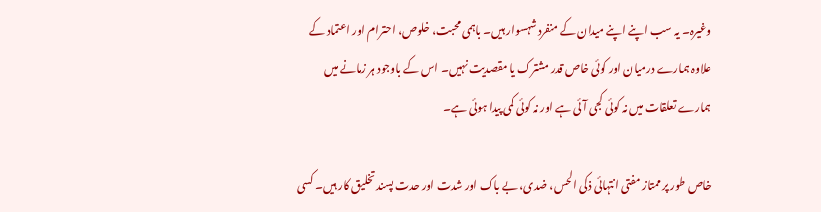وغیرہ۔ یہ سب اپنے اپنے میدان کے منفرد شہسوار ہیں۔ باہمی محبت، خلوص، احترام اور اعتماد کے علاوہ ہمارے درمیان اور کوئی خاص قدر مشترک یا مقصدیت نہیں۔ اس کے باوجود ہر زمانے میں ہمارے تعلقات میں نہ کوئی کجی آئی ہے اور نہ کوئی کمی پیدا ہوئی ہے۔

خاص طور پر ممتاز مفتی انتہائی ذکی الحس، ضدی، بے باک اور شدت اور حدت پسند تخلیق کار ہیں۔ کسی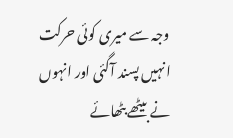وجہ سے میری کوئی حرکت انہیں پسند آگئی اور انہوں نے بیٹھے بٹھائے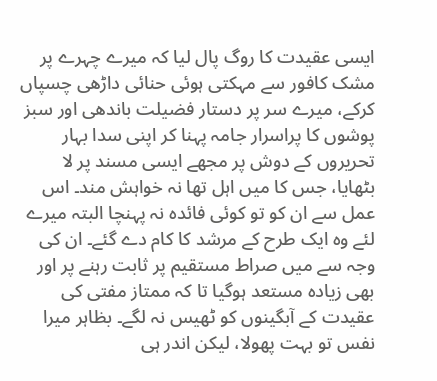ایسی عقیدت کا روگ پال لیا کہ میرے چہرے پر مشک کافور سے مہکتی ہوئی حنائی داڑھی چسپاں کرکے، میرے سر پر دستار فضیلت باندھی اور سبز پوشوں کا پراسرار جامہ پہنا کر اپنی سدا بہار تحریروں کے دوش پر مجھے ایسی مسند پر لا بٹھایا، جس کا میں اہل تھا نہ خواہش مند۔ اس عمل سے ان کو تو کوئی فائدہ نہ پہنچا البتہ میرے لئے وہ ایک طرح کے مرشد کا کام دے گئے۔ ان کی وجہ سے میں صراط مستقیم پر ثابت رہنے پر اور بھی زیادہ مستعد ہوگیا تا کہ ممتاز مفتی کی عقیدت کے آبگینوں کو ٹھیس نہ لگے۔ بظاہر میرا نفس تو بہت پھولا، لیکن اندر ہی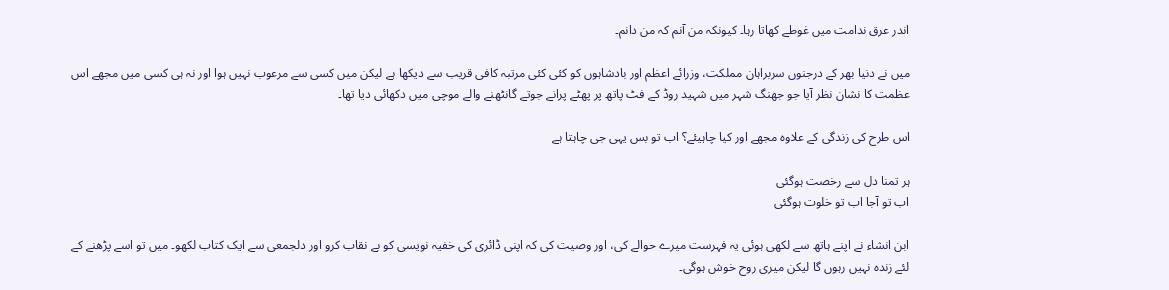اندر عرق ندامت میں غوطے کھاتا رہا۔ کیونکہ من آنم کہ من دانم۔

میں نے دنیا بھر کے درجنوں سربراہان مملکت، وزرائے اعظم اور بادشاہوں کو کئی کئی مرتبہ کافی قریب سے دیکھا ہے لیکن میں کسی سے مرعوب نہیں ہوا اور نہ ہی کسی میں مجھے اس عظمت کا نشان نظر آیا جو جھنگ شہر میں شہید روڈ کے فٹ پاتھ پر پھٹے پرانے جوتے گانٹھنے والے موچی میں دکھائی دیا تھا۔

اس طرح کی زندگی کے علاوہ مجھے اور کیا چاہیئے؟ اب تو بس یہی جی چاہتا ہے

ہر تمنا دل سے رخصت ہوگئی
اب تو آجا اب تو خلوت ہوگئی

ابن انشاء نے اپنے ہاتھ سے لکھی ہوئی یہ فہرست میرے حوالے کی، اور وصیت کی کہ اپنی ڈائری کی خفیہ نویسی کو بے نقاب کرو اور دلجمعی سے ایک کتاب لکھو۔ میں تو اسے پڑھنے کے لئے زندہ نہیں رہوں گا لیکن میری روح خوش ہوگی۔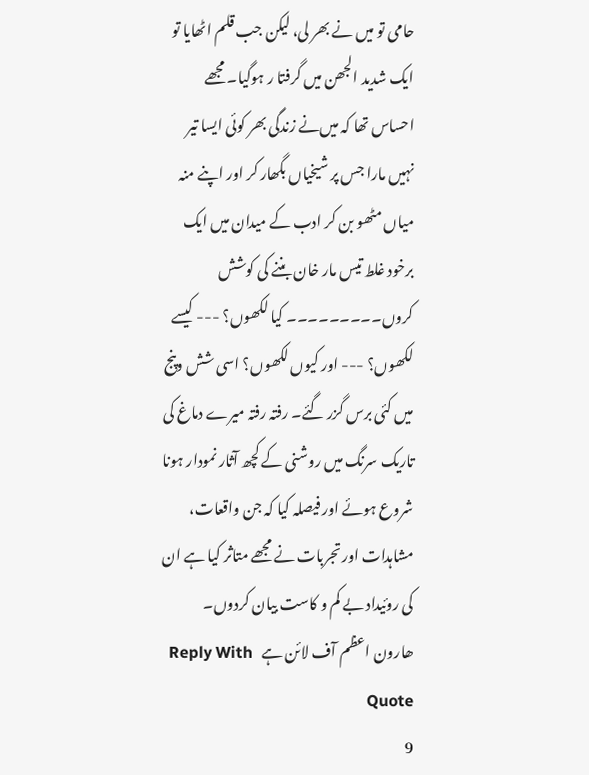حامی تو میں نے بھر لی، لیکن جب قلم اٹھایا تو ایک شدید الجھن میں گرفتا ر ہوگیا۔ مجھے احساس تھا کہ میں‌نے زندگی بھر کوئی ایسا تیر نہیں مارا جس پر شیخیاں بگھار کر اور اپنے منہ میاں مٹھو بن کر ادب کے میدان میں ایک برخود غلط تیس مار خان بننے کی کوشش کروں۔۔۔۔۔۔۔۔۔ کیا لکھوں؟ --- کیسے لکھوں؟ --- اور کیوں لکھوں؟ اسی شش وپنج میں کئی برس گزر گئے۔ رفتہ رفتہ میرے دماغ کی تاریک سرنگ میں روشنی کے کچھ آثار نمودار ہونا شروع ہوئے اور فیصلہ کیا کہ جن واقعات، مشاہدات اور تجربات نے مجھے متاثر کیا ہے ان کی روئیداد بے کم و کاست بیان کردوں۔
ھارون اعظم آف لائن ہے   Reply With Quote
9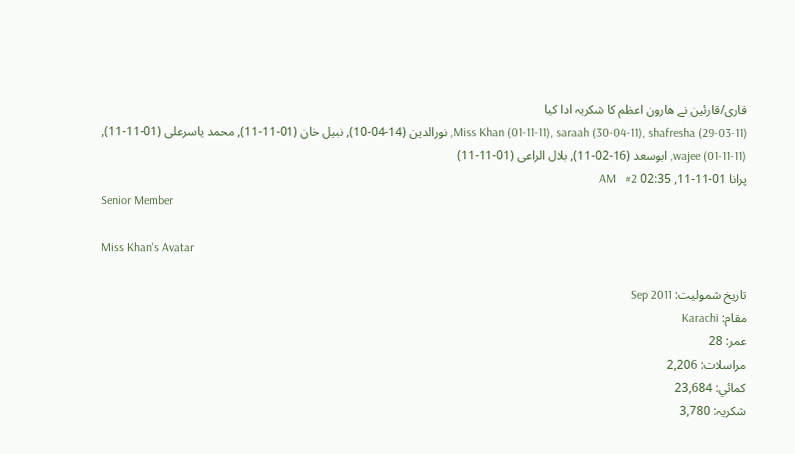قاری/قارئین نے ھارون اعظم کا شکریہ ادا کیا
Miss Khan (01-11-11), saraah (30-04-11), shafresha (29-03-11), نورالدین (14-04-10), نبیل خان (01-11-11), محمد یاسرعلی (01-11-11), wajee (01-11-11), ابوسعد (16-02-11), بلال الراعی (01-11-11)
پرانا 01-11-11, 02:35 AM   #2
Senior Member

Miss Khan's Avatar

تاریخ شمولیت: Sep 2011
مقام: Karachi
عمر: 28
مراسلات: 2,206
کمائي: 23,684
شکریہ: 3,780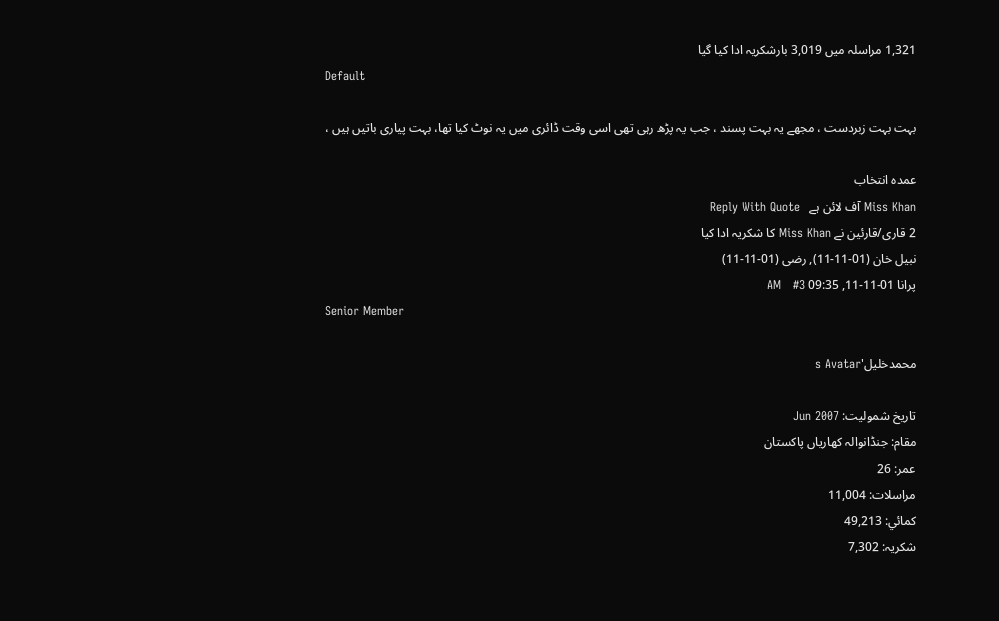1,321 مراسلہ میں 3,019 بارشکریہ ادا کیا گیا
Default

بہت بہت زبردست ، مجھے یہ بہت پسند ، جب یہ پڑھ رہی تھی اسی وقت ڈائری میں یہ نوٹ کیا تھا، بہت پیاری باتیں ہیں ،

عمدہ انتخاب
Miss Khan آف لائن ہے   Reply With Quote
2 قاری/قارئین نے Miss Khan کا شکریہ ادا کیا
نبیل خان (01-11-11), رضی (01-11-11)
پرانا 01-11-11, 09:35 AM   #3
Senior Member

محمدخلیل's Avatar

تاریخ شمولیت: Jun 2007
مقام: جنڈانوالہ کھاریاں پاکستان
عمر: 26
مراسلات: 11,004
کمائي: 49,213
شکریہ: 7,302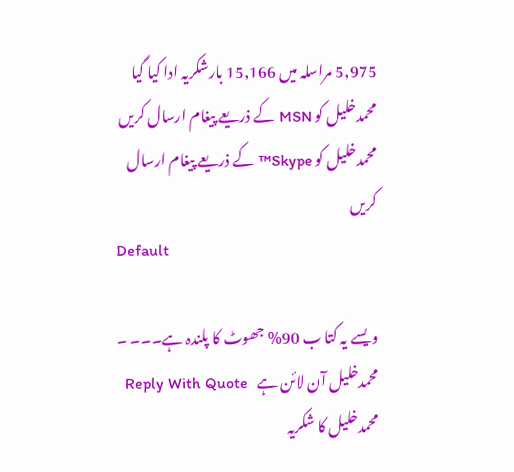5,975 مراسلہ میں 15,166 بارشکریہ ادا کیا گیا
محمدخلیل کو MSN کے ذریعے پیغام ارسال کریں محمدخلیل کو Skype™ کے ذریعے پیغام ارسال کریں
Default

ویسے یہ کتا ب 90% جھوٹ کا پلندہ ہے۔۔۔ ۔
محمدخلیل آن لائن ہے   Reply With Quote
محمدخلیل کا شکریہ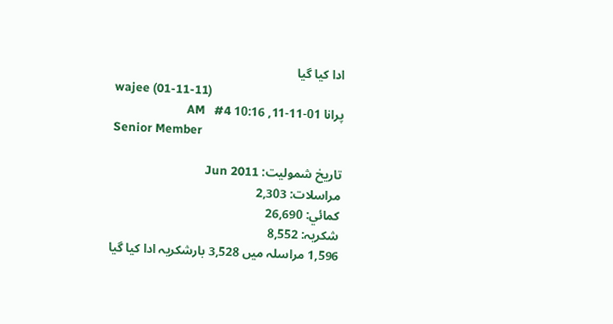ادا کیا گیا
wajee (01-11-11)
پرانا 01-11-11, 10:16 AM   #4
Senior Member

تاریخ شمولیت: Jun 2011
مراسلات: 2,303
کمائي: 26,690
شکریہ: 8,552
1,596 مراسلہ میں 3,528 بارشکریہ ادا کیا گیا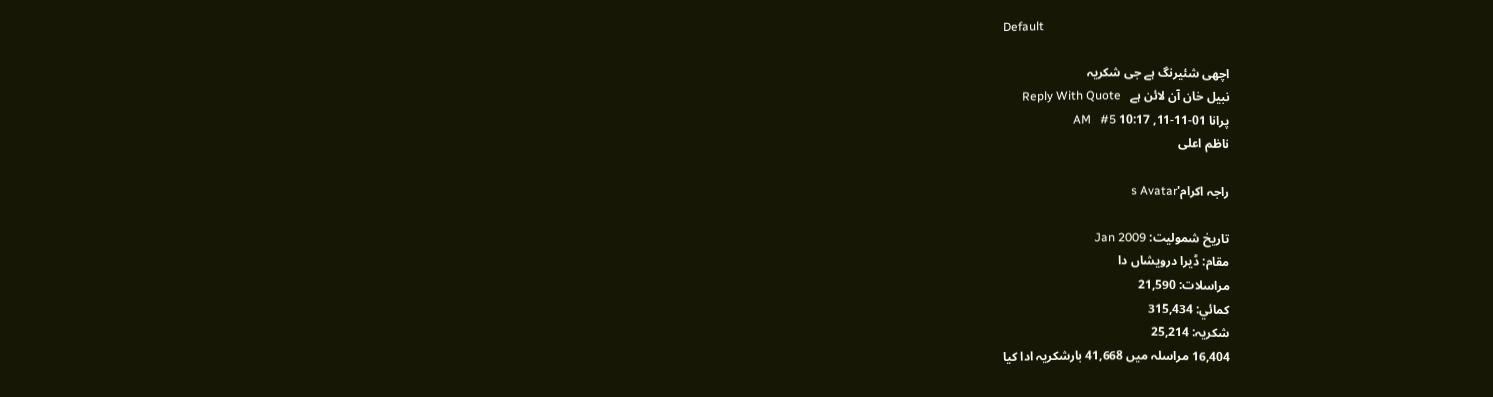Default

اچھی شئیرنگ ہے جی شکریہ
نبیل خان آن لائن ہے   Reply With Quote
پرانا 01-11-11, 10:17 AM   #5
ناظم اعلی

راجہ اکرام's Avatar

تاریخ شمولیت: Jan 2009
مقام: ڈیرا درویشاں دا
مراسلات: 21,590
کمائي: 315,434
شکریہ: 25,214
16,404 مراسلہ میں 41,668 بارشکریہ ادا کیا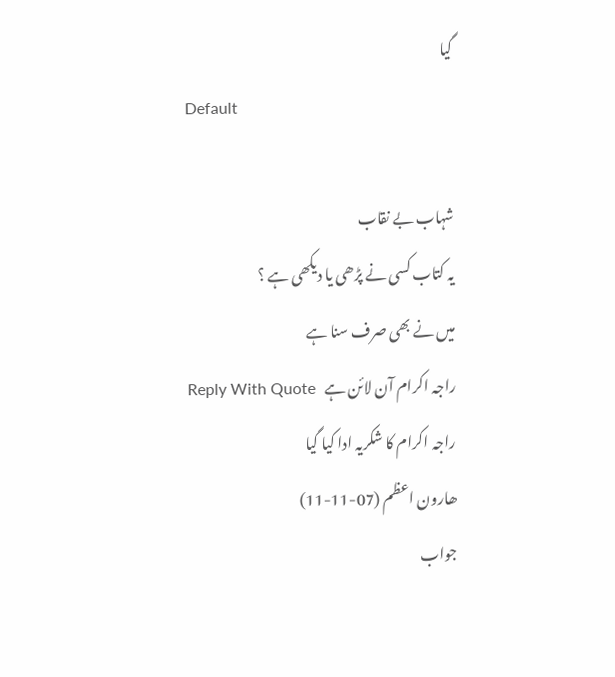گیا
Default

شہاب بے نقاب
یہ کتاب کسی نے پڑھی یا دیکھی ہے ؟
میں نے بھی صرف سنا ہے
راجہ اکرام آن لائن ہے   Reply With Quote
راجہ اکرام کا شکریہ ادا کیا گیا
ھارون اعظم (07-11-11)
جواب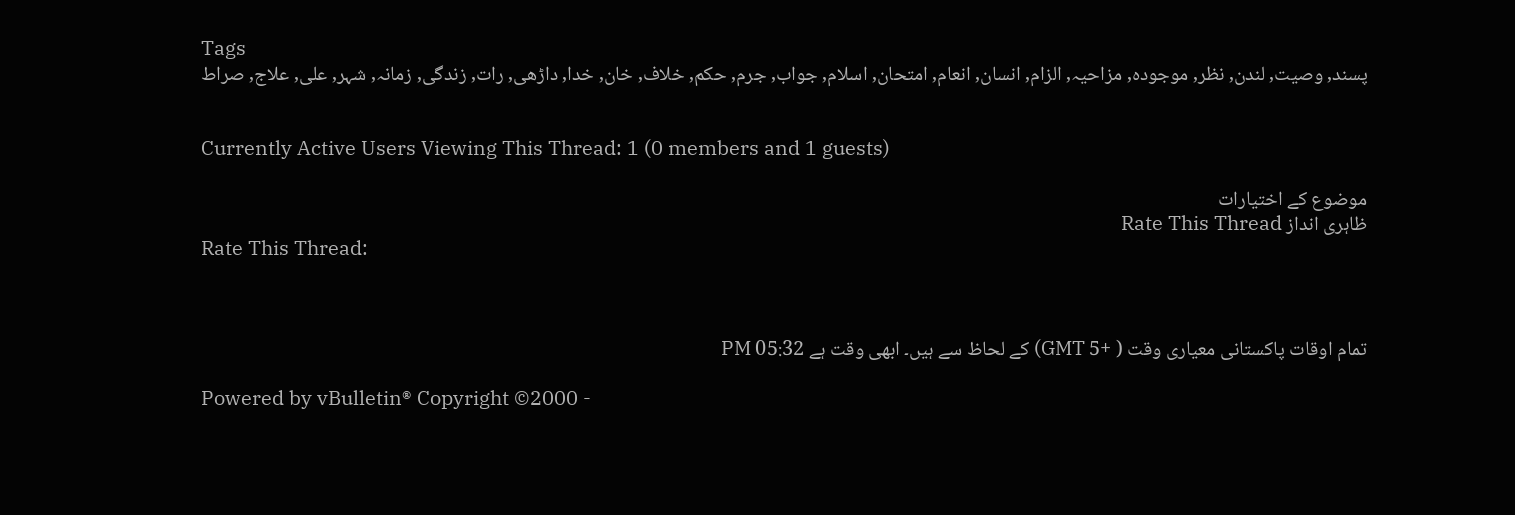Tags
پسند, وصیت, لندن, نظر, موجودہ, مزاحیہ, الزام, انسان, انعام, امتحان, اسلام, جواب, جرم, حکم, خلاف, خان, خدا, داڑھی, رات, زندگی, زمانہ, شہر, علی, علاج, صراط


Currently Active Users Viewing This Thread: 1 (0 members and 1 guests)

موضوع کے اختیارات
ظاہری انداز Rate This Thread
Rate This Thread:



تمام اوقات پاکستانی معیاری وقت ( +5 GMT) کے لحاظ سے ہیں۔ ابھی وقت ہے 05:32 PM

Powered by vBulletin® Copyright ©2000 -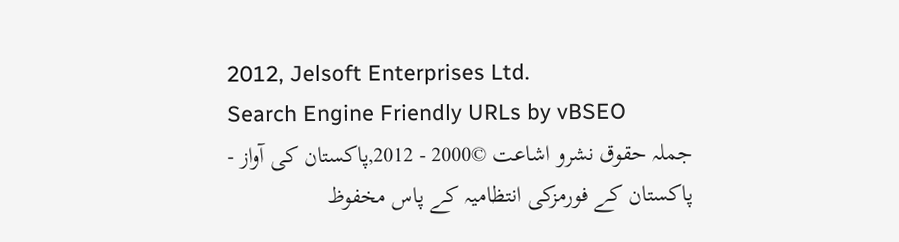2012, Jelsoft Enterprises Ltd.
Search Engine Friendly URLs by vBSEO
جملہ حقوق نشرو اشاعت ©2000 - 2012,پاکستان کی آواز - پاکستان کے فورمزکی انتظامیہ کے پاس مخفوظ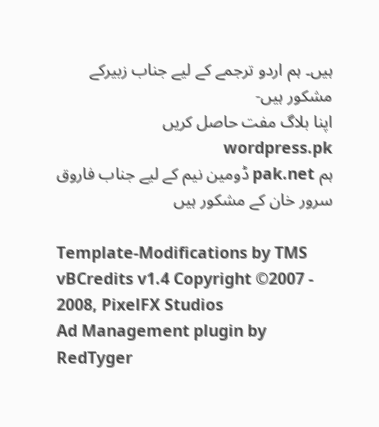ہیں۔ ہم اردو ترجمے کے لیے جناب زبیرکے مشکور ہیں-
اپنا بلاگ مفت حاصل کریں wordpress.pk
ہم pak.net ڈومین نیم کے لیے جناب فاروق سرور خان کے مشکور ہیں

Template-Modifications by TMS
vBCredits v1.4 Copyright ©2007 - 2008, PixelFX Studios
Ad Management plugin by RedTyger